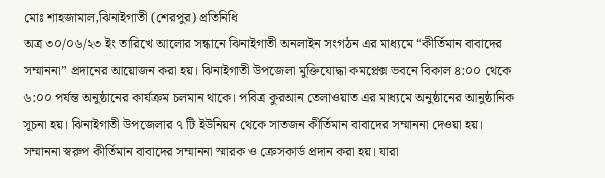মোঃ শাহজামাল,ঝিনাইগাতী (শেরপুর) প্রতিনিধি
অত্র ৩০/০৬/২৩ ইং তারিখে আলোর সন্ধানে ঝিনাইগাতী অনলাইন সংগঠন এর মাধ্যমে “কীর্তিমান বাবাদের সম্মাননা” প্রদানের আয়োজন করা হয়। ঝিনাইগাতী উপজেলা মুক্তিযোদ্ধা কমপ্লেক্স ভবনে বিকাল ৪:০০ থেকে ৬:০০ পর্যন্ত অনুষ্ঠানের কার্যক্রম চলমান থাকে। পবিত্র কুরআন তেলাওয়াত এর মাধ্যমে অনুষ্ঠানের আনুষ্ঠানিক সূচনা হয়। ঝিনাইগাতী উপজেলার ৭ টি ইউনিয়ন থেকে সাতজন কীর্তিমান বাবাদের সম্মাননা দেওয়া হয়। সম্মাননা স্বরুপ কীর্তিমান বাবাদের সম্মাননা স্মারক ও ক্রেসকার্ড প্রদান করা হয়। যারা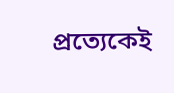প্রত্যেকেই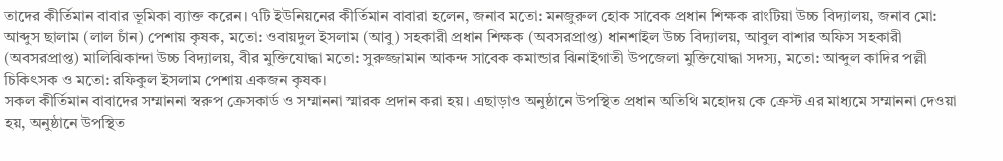তাদের কীর্তিমান বাবার ভূমিকা ব্যাক্ত করেন। ৭টি ইউনিয়নের কীর্তিমান বাবারা হলেন, জনাব মতো: মনজুরুল হোক সাবেক প্রধান শিক্ষক রাংটিয়া উচ্চ বিদ্যালয়, জনাব মো: আব্দুস ছালাম (লাল চাঁন) পেশায় কৃষক, মতো: ওবায়দুল ইসলাম (আবু) সহকারী প্রধান শিক্ষক (অবসরপ্রাপ্ত) ধানশাইল উচ্চ বিদ্যালয়, আবুল বাশার অফিস সহকারী (অবসরপ্রাপ্ত) মালিঝিকান্দা উচ্চ বিদ্যালয়, বীর মুক্তিযোদ্ধা মতো: সুরুজ্জামান আকন্দ সাবেক কমান্ডার ঝিনাইগাতী উপজেলা মুক্তিযোদ্ধা সদস্য, মতো: আব্দুল কাদির পল্লী চিকিৎসক ও মতো: রফিকুল ইসলাম পেশায় একজন কৃষক।
সকল কীর্তিমান বাবাদের সম্মাননা স্বরুপ ক্রেসকার্ড ও সম্মাননা স্মারক প্রদান করা হয়। এছাড়াও অনুষ্ঠানে উপস্থিত প্রধান অতিথি মহোদয় কে ক্রেস্ট এর মাধ্যমে সম্মাননা দেওয়া হয়, অনুষ্ঠানে উপস্থিত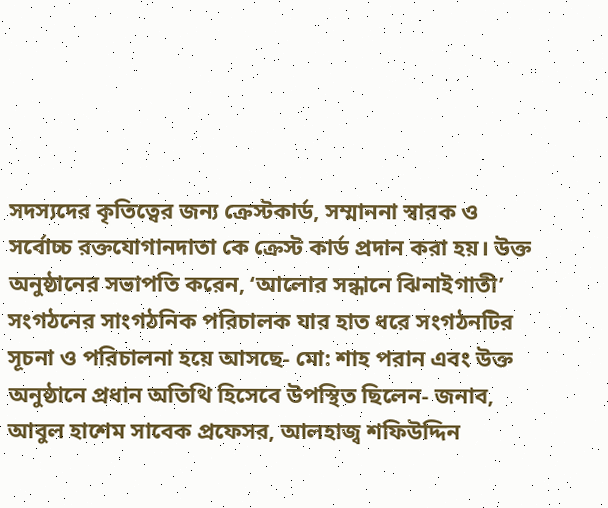সদস্যদের কৃতিত্বের জন্য ক্রেস্টকার্ড, সম্মাননা স্বারক ও সর্বোচ্চ রক্তযোগানদাতা কে ক্রেস্ট কার্ড প্রদান করা হয়। উক্ত অনুষ্ঠানের সভাপতি করেন, ‘আলোর সন্ধানে ঝিনাইগাতী’ সংগঠনের সাংগঠনিক পরিচালক যার হাত ধরে সংগঠনটির সূচনা ও পরিচালনা হয়ে আসছে- মো: শাহ পরান এবং উক্ত অনুষ্ঠানে প্রধান অতিথি হিসেবে উপস্থিত ছিলেন- জনাব, আবুল হাশেম সাবেক প্রফেসর, আলহাজ্ব শফিউদ্দিন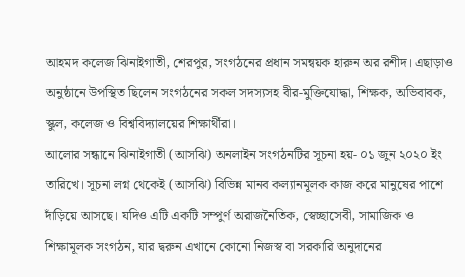আহমদ কলেজ ঝিনাইগাতী, শেরপুর, সংগঠনের প্রধান সমন্বয়ক হারুন অর রশীদ। এছাড়াও অনুষ্ঠানে উপস্থিত ছিলেন সংগঠনের সকল সদস্যসহ বীর-মুক্তিযোদ্ধা, শিক্ষক, অভিবাবক, স্কুল, কলেজ ও বিশ্ববিদ্যালয়ের শিক্ষার্থীরা।
আলোর সন্ধানে ঝিনাইগাতী (আসঝি) অনলাইন সংগঠনটির সূচনা হয়- ০১ জুন ২০২০ ইং তারিখে। সূচনা লগ্ন থেকেই (আসঝি) বিভিন্ন মানব কল্যানমূলক কাজ করে মানুষের পাশে দাঁড়িয়ে আসছে। যদিও এটি একটি সম্পুর্ণ অরাজনৈতিক, স্বেচ্ছাসেবী, সামাজিক ও শিক্ষামূলক সংগঠন, যার দ্বরুন এখানে কোনো নিজস্ব বা সরকারি অনুদানের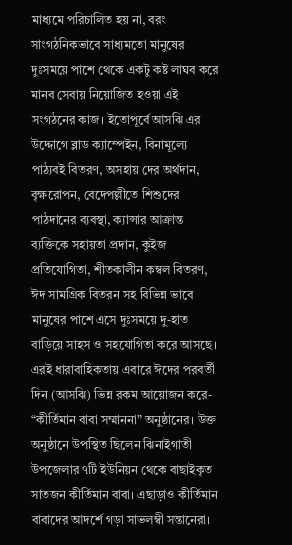মাধ্যমে পরিচালিত হয় না, বরং সাংগঠনিকভাবে সাধ্যমতো মানুষের দুঃসময়ে পাশে থেকে একটু কষ্ট লাঘব করে মানব সেবায় নিয়োজিত হওয়া এই সংগঠনের কাজ। ইতোপূর্বে আসঝি এর উদ্দোগে ব্লাড ক্যাম্পেইন, বিনামূল্যে পাঠ্যবই বিতরণ, অসহায় দের অর্থদান, বৃক্ষরোপন, বেদেপল্লীতে শিশুদের পাঠদানের ব্যবস্থা, ক্যান্সার আক্রান্ত ব্যক্তিকে সহায়তা প্রদান, কুইজ প্রতিযোগিতা, শীতকালীন কম্বল বিতরণ, ঈদ সামগ্রিক বিতরন সহ বিভিন্ন ভাবে মানুষের পাশে এসে দুঃসময়ে দু-হাত বাড়িয়ে সাহস ও সহযোগিতা করে আসছে। এরই ধারাবাহিকতায় এবারে ঈদের পরবর্তী দিন (আসঝি) ভিন্ন রকম আয়োজন করে-
“কীর্তিমান বাবা সম্মাননা” অনুষ্ঠানের। উক্ত অনুষ্ঠানে উপস্থিত ছিলেন ঝিনাইগাতী উপজেলার ৭টি ইউনিয়ন থেকে বাছাইকৃত সাতজন কীর্তিমান বাবা। এছাড়াও কীর্তিমান বাবাদের আদর্শে গড়া সাভলম্বী সন্তানেরা।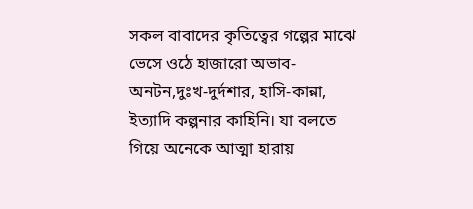সকল বাবাদের কৃতিত্বের গল্পের মাঝে ভেসে ওঠে হাজারো অভাব-অনটন,দুঃখ-দুর্দশার, হাসি-কান্না, ইত্যাদি কল্পনার কাহিনি। যা বলতে গিয়ে অনেকে আত্মা হারায়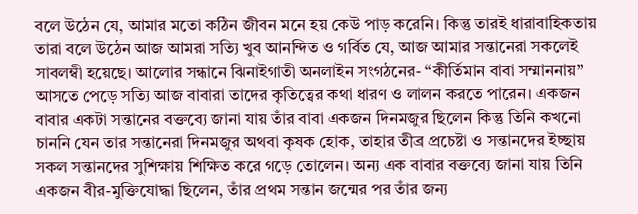বলে উঠেন যে, আমার মতো কঠিন জীবন মনে হয় কেউ পাড় করেনি। কিন্তু তারই ধারাবাহিকতায় তারা বলে উঠেন আজ আমরা সত্যি খুব আনন্দিত ও গর্বিত যে, আজ আমার সন্তানেরা সকলেই সাবলম্বী হয়েছে। আলোর সন্ধানে ঝিনাইগাতী অনলাইন সংগঠনের- “কীর্তিমান বাবা সম্মাননায়” আসতে পেড়ে সত্যি আজ বাবারা তাদের কৃতিত্বের কথা ধারণ ও লালন করতে পারেন। একজন বাবার একটা সন্তানের বক্তব্যে জানা যায় তাঁর বাবা একজন দিনমজুর ছিলেন কিন্তু তিনি কখনো চাননি যেন তার সন্তানেরা দিনমজুর অথবা কৃষক হোক, তাহার তীব্র প্রচেষ্টা ও সন্তানদের ইচ্ছায় সকল সন্তানদের সুশিক্ষায় শিক্ষিত করে গড়ে তোলেন। অন্য এক বাবার বক্তব্যে জানা যায় তিনি একজন বীর-মুক্তিযোদ্ধা ছিলেন, তাঁর প্রথম সন্তান জন্মের পর তাঁর জন্য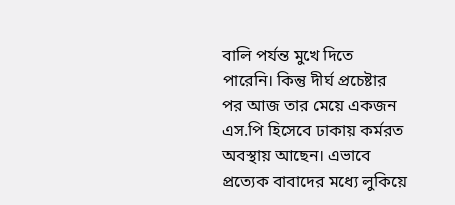বালি পর্যন্ত মুখে দিতে পারেনি। কিন্তু দীর্ঘ প্রচেষ্টার পর আজ তার মেয়ে একজন এস.পি হিসেবে ঢাকায় কর্মরত অবস্থায় আছেন। এভাবে প্রত্যেক বাবাদের মধ্যে লুকিয়ে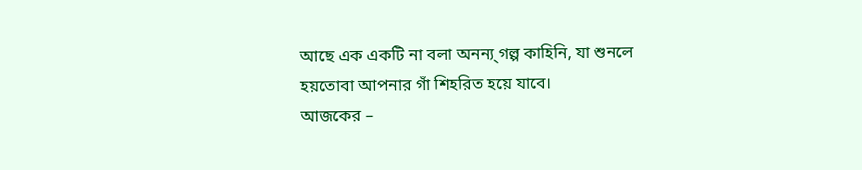আছে এক একটি না বলা অনন্য্ গল্প কাহিনি, যা শুনলে হয়তোবা আপনার গাঁ শিহরিত হয়ে যাবে।
আজকের –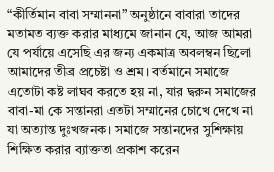“কীর্তিমান বাবা সম্মাননা” অনুষ্ঠানে বাবারা তাদের মতামত ব্যক্ত করার মাধ্যমে জানান যে, আজ আমরা যে পর্যায়ে এসেছি এর জন্য একমাত্র অবলম্বন ছিলো আমাদের তীব্র প্রচেষ্টা ও শ্রম। বর্তমানে সমাজে এতোটা কষ্ট লাঘব করতে হয় না, যার দ্বরুন সমাজের বাবা-মা কে সন্তানরা এতটা সম্মানের চোখে দেখে না যা অত্যান্ত দুঃখজনক। সমাজে সন্তানদের সুশিক্ষায় শিক্ষিত করার ব্যাক্ততা প্রকাশ করেন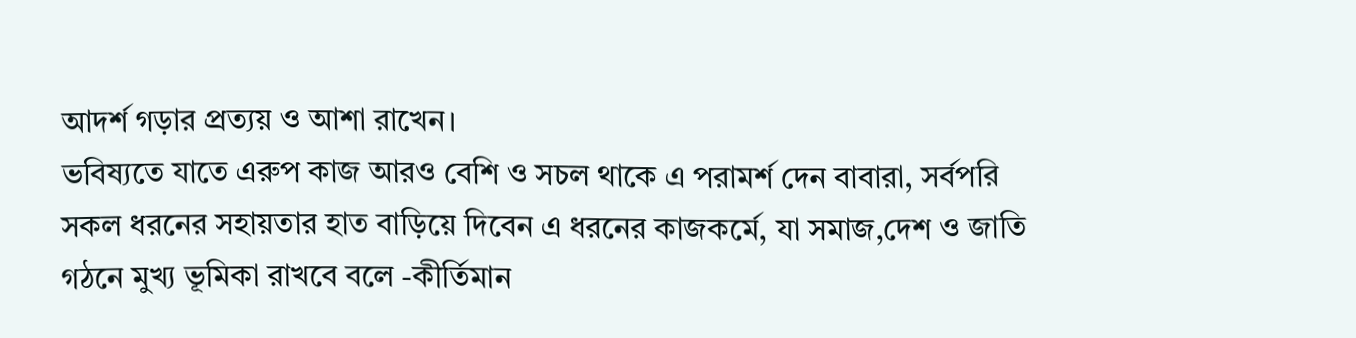আদর্শ গড়ার প্রত্যয় ও আশা রাখেন।
ভবিষ্যতে যাতে এরুপ কাজ আরও বেশি ও সচল থাকে এ পরামর্শ দেন বাবারা, সর্বপরি সকল ধরনের সহায়তার হাত বাড়িয়ে দিবেন এ ধরনের কাজকর্মে, যা সমাজ,দেশ ও জাতি গঠনে মুখ্য ভূমিকা রাখবে বলে -কীর্তিমান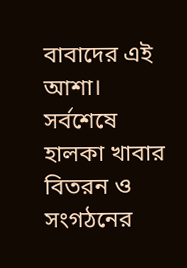বাবাদের এই আশা। সর্বশেষে হালকা খাবার বিতরন ও সংগঠনের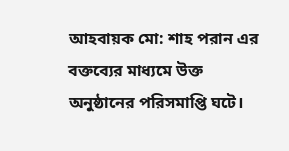আহবায়ক মো: শাহ পরান এর বক্তব্যের মাধ্যমে উক্ত অনুষ্ঠানের পরিসমাপ্তি ঘটে।